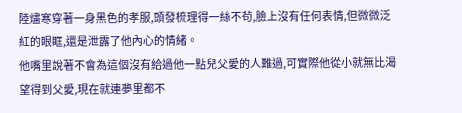陸燼寒穿著一身黑色的孝服,頭發梳理得一絲不茍,臉上沒有任何表情,但微微泛紅的眼眶,還是泄露了他內心的情緒。
他嘴里說著不會為這個沒有給過他一點兒父愛的人難過,可實際他從小就無比渴望得到父愛,現在就連夢里都不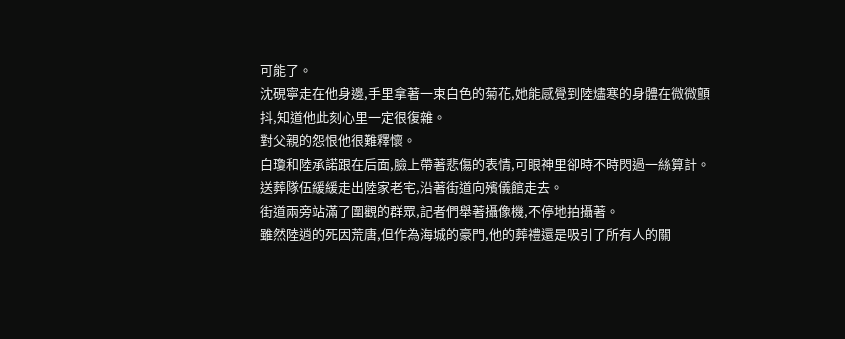可能了。
沈硯寧走在他身邊,手里拿著一束白色的菊花,她能感覺到陸燼寒的身體在微微顫抖,知道他此刻心里一定很復雜。
對父親的怨恨他很難釋懷。
白瓊和陸承諾跟在后面,臉上帶著悲傷的表情,可眼神里卻時不時閃過一絲算計。
送葬隊伍緩緩走出陸家老宅,沿著街道向殯儀館走去。
街道兩旁站滿了圍觀的群眾,記者們舉著攝像機,不停地拍攝著。
雖然陸逍的死因荒唐,但作為海城的豪門,他的葬禮還是吸引了所有人的關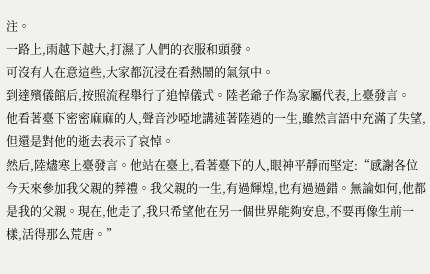注。
一路上,雨越下越大,打濕了人們的衣服和頭發。
可沒有人在意這些,大家都沉浸在看熱鬧的氣氛中。
到達殯儀館后,按照流程舉行了追悼儀式。陸老爺子作為家屬代表,上臺發言。
他看著臺下密密麻麻的人,聲音沙啞地講述著陸逍的一生,雖然言語中充滿了失望,但還是對他的逝去表示了哀悼。
然后,陸燼寒上臺發言。他站在臺上,看著臺下的人,眼神平靜而堅定:“感謝各位今天來參加我父親的葬禮。我父親的一生,有過輝煌,也有過過錯。無論如何,他都是我的父親。現在,他走了,我只希望他在另一個世界能夠安息,不要再像生前一樣,活得那么荒唐。”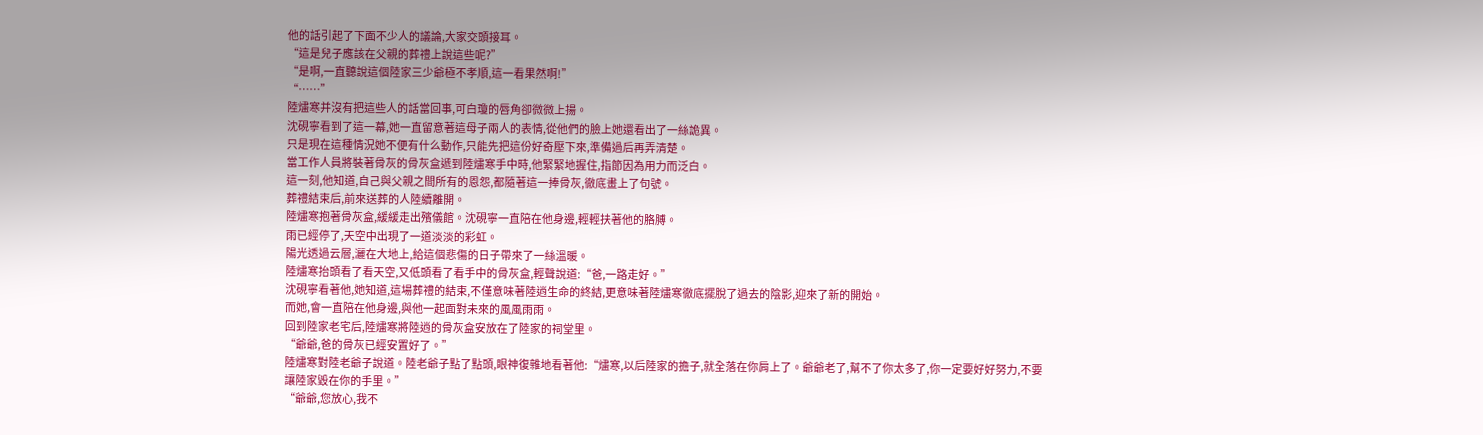他的話引起了下面不少人的議論,大家交頭接耳。
“這是兒子應該在父親的葬禮上說這些呢?”
“是啊,一直聽說這個陸家三少爺極不孝順,這一看果然啊!”
“……”
陸燼寒并沒有把這些人的話當回事,可白瓊的唇角卻微微上揚。
沈硯寧看到了這一幕,她一直留意著這母子兩人的表情,從他們的臉上她還看出了一絲詭異。
只是現在這種情況她不便有什么動作,只能先把這份好奇壓下來,準備過后再弄清楚。
當工作人員將裝著骨灰的骨灰盒遞到陸燼寒手中時,他緊緊地握住,指節因為用力而泛白。
這一刻,他知道,自己與父親之間所有的恩怨,都隨著這一捧骨灰,徹底畫上了句號。
葬禮結束后,前來送葬的人陸續離開。
陸燼寒抱著骨灰盒,緩緩走出殯儀館。沈硯寧一直陪在他身邊,輕輕扶著他的胳膊。
雨已經停了,天空中出現了一道淡淡的彩虹。
陽光透過云層,灑在大地上,給這個悲傷的日子帶來了一絲溫暖。
陸燼寒抬頭看了看天空,又低頭看了看手中的骨灰盒,輕聲說道:“爸,一路走好。”
沈硯寧看著他,她知道,這場葬禮的結束,不僅意味著陸逍生命的終結,更意味著陸燼寒徹底擺脫了過去的陰影,迎來了新的開始。
而她,會一直陪在他身邊,與他一起面對未來的風風雨雨。
回到陸家老宅后,陸燼寒將陸逍的骨灰盒安放在了陸家的祠堂里。
“爺爺,爸的骨灰已經安置好了。”
陸燼寒對陸老爺子說道。陸老爺子點了點頭,眼神復雜地看著他:“燼寒,以后陸家的擔子,就全落在你肩上了。爺爺老了,幫不了你太多了,你一定要好好努力,不要讓陸家毀在你的手里。”
“爺爺,您放心,我不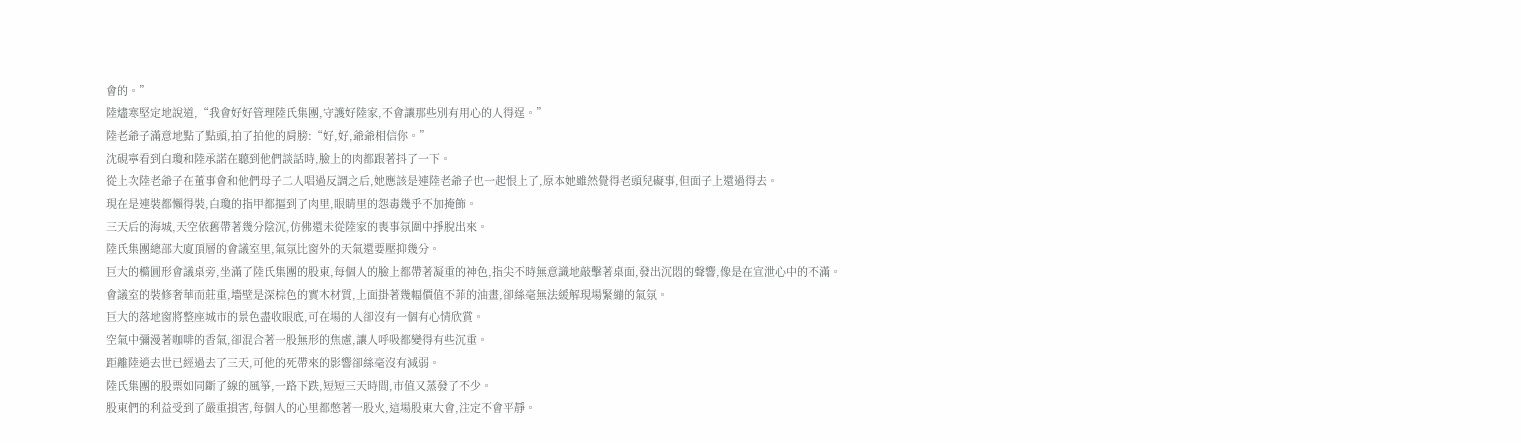會的。”
陸燼寒堅定地說道,“我會好好管理陸氏集團,守護好陸家,不會讓那些別有用心的人得逞。”
陸老爺子滿意地點了點頭,拍了拍他的肩膀:“好,好,爺爺相信你。”
沈硯寧看到白瓊和陸承諾在聽到他們談話時,臉上的肉都跟著抖了一下。
從上次陸老爺子在董事會和他們母子二人唱過反調之后,她應該是連陸老爺子也一起恨上了,原本她雖然覺得老頭兒礙事,但面子上還過得去。
現在是連裝都懶得裝,白瓊的指甲都摳到了肉里,眼睛里的怨毒幾乎不加掩飾。
三天后的海城,天空依舊帶著幾分陰沉,仿佛還未從陸家的喪事氛圍中掙脫出來。
陸氏集團總部大廈頂層的會議室里,氣氛比窗外的天氣還要壓抑幾分。
巨大的橢圓形會議桌旁,坐滿了陸氏集團的股東,每個人的臉上都帶著凝重的神色,指尖不時無意識地敲擊著桌面,發出沉悶的聲響,像是在宣泄心中的不滿。
會議室的裝修奢華而莊重,墻壁是深棕色的實木材質,上面掛著幾幅價值不菲的油畫,卻絲毫無法緩解現場緊繃的氣氛。
巨大的落地窗將整座城市的景色盡收眼底,可在場的人卻沒有一個有心情欣賞。
空氣中彌漫著咖啡的香氣,卻混合著一股無形的焦慮,讓人呼吸都變得有些沉重。
距離陸逍去世已經過去了三天,可他的死帶來的影響卻絲毫沒有減弱。
陸氏集團的股票如同斷了線的風箏,一路下跌,短短三天時間,市值又蒸發了不少。
股東們的利益受到了嚴重損害,每個人的心里都憋著一股火,這場股東大會,注定不會平靜。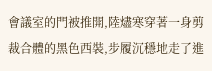會議室的門被推開,陸燼寒穿著一身剪裁合體的黑色西裝,步履沉穩地走了進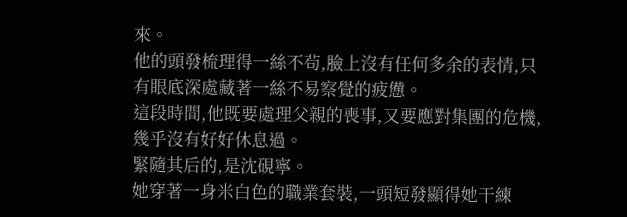來。
他的頭發梳理得一絲不茍,臉上沒有任何多余的表情,只有眼底深處藏著一絲不易察覺的疲憊。
這段時間,他既要處理父親的喪事,又要應對集團的危機,幾乎沒有好好休息過。
緊隨其后的,是沈硯寧。
她穿著一身米白色的職業套裝,一頭短發顯得她干練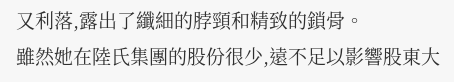又利落,露出了纖細的脖頸和精致的鎖骨。
雖然她在陸氏集團的股份很少,遠不足以影響股東大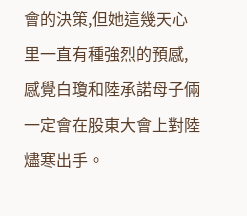會的決策,但她這幾天心里一直有種強烈的預感,感覺白瓊和陸承諾母子倆一定會在股東大會上對陸燼寒出手。